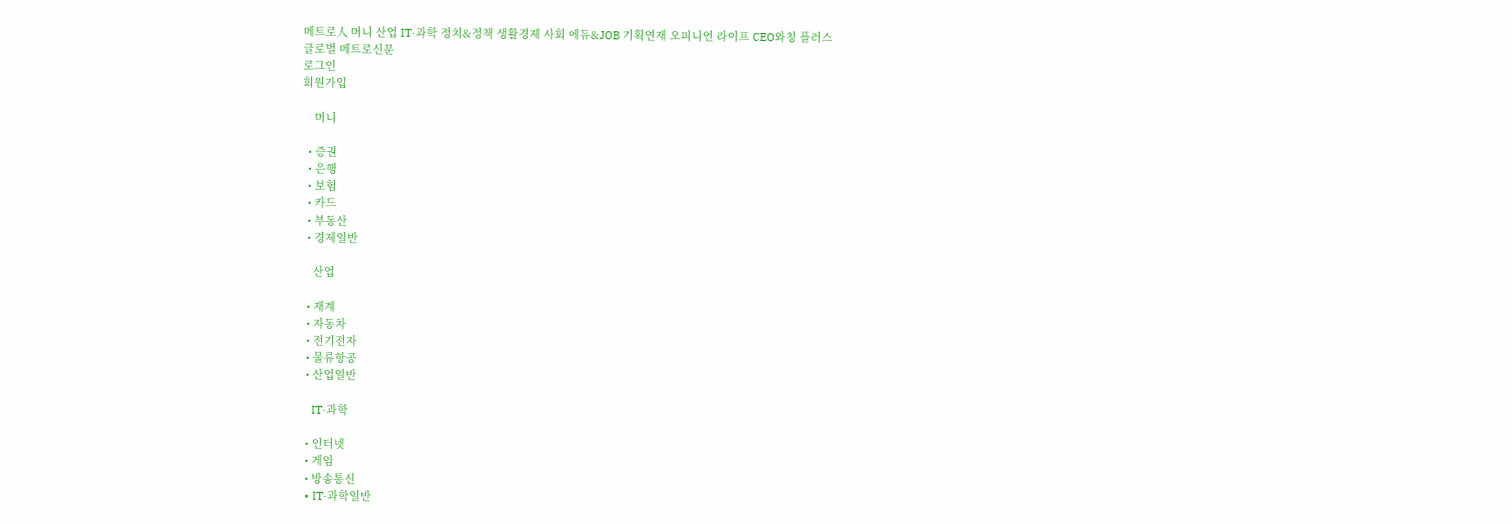메트로人 머니 산업 IT·과학 정치&정책 생활경제 사회 에듀&JOB 기획연재 오피니언 라이프 CEO와칭 플러스
글로벌 메트로신문
로그인
회원가입

    머니

  • 증권
  • 은행
  • 보험
  • 카드
  • 부동산
  • 경제일반

    산업

  • 재계
  • 자동차
  • 전기전자
  • 물류항공
  • 산업일반

    IT·과학

  • 인터넷
  • 게임
  • 방송통신
  • IT·과학일반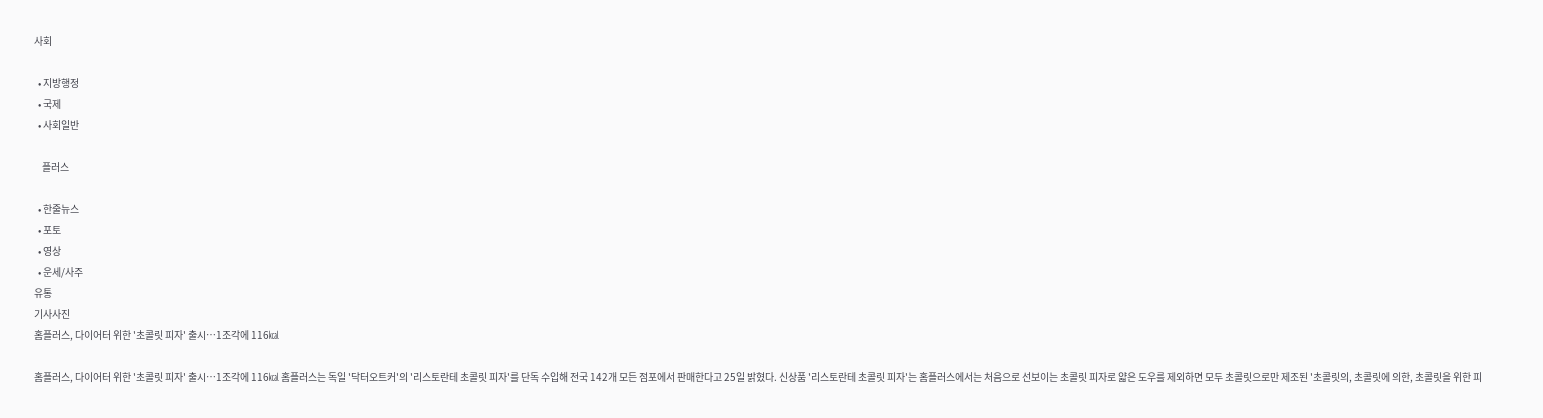사회

  • 지방행정
  • 국제
  • 사회일반

    플러스

  • 한줄뉴스
  • 포토
  • 영상
  • 운세/사주
유통
기사사진
홈플러스, 다이어터 위한 '초콜릿 피자' 출시…1조각에 116㎉

홈플러스, 다이어터 위한 '초콜릿 피자' 출시…1조각에 116㎉ 홈플러스는 독일 '닥터오트커'의 '리스토란테 초콜릿 피자'를 단독 수입해 전국 142개 모든 점포에서 판매한다고 25일 밝혔다. 신상품 '리스토란테 초콜릿 피자'는 홈플러스에서는 처음으로 선보이는 초콜릿 피자로 얇은 도우를 제외하면 모두 초콜릿으로만 제조된 '초콜릿의, 초콜릿에 의한, 초콜릿을 위한 피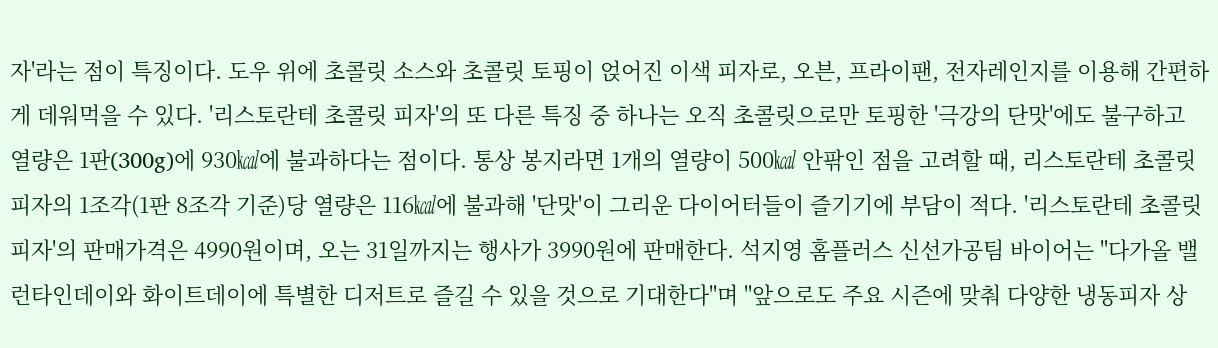자'라는 점이 특징이다. 도우 위에 초콜릿 소스와 초콜릿 토핑이 얹어진 이색 피자로, 오븐, 프라이팬, 전자레인지를 이용해 간편하게 데워먹을 수 있다. '리스토란테 초콜릿 피자'의 또 다른 특징 중 하나는 오직 초콜릿으로만 토핑한 '극강의 단맛'에도 불구하고 열량은 1판(300g)에 930㎉에 불과하다는 점이다. 통상 봉지라면 1개의 열량이 500㎉ 안팎인 점을 고려할 때, 리스토란테 초콜릿 피자의 1조각(1판 8조각 기준)당 열량은 116㎉에 불과해 '단맛'이 그리운 다이어터들이 즐기기에 부담이 적다. '리스토란테 초콜릿 피자'의 판매가격은 4990원이며, 오는 31일까지는 행사가 3990원에 판매한다. 석지영 홈플러스 신선가공팀 바이어는 "다가올 밸런타인데이와 화이트데이에 특별한 디저트로 즐길 수 있을 것으로 기대한다"며 "앞으로도 주요 시즌에 맞춰 다양한 냉동피자 상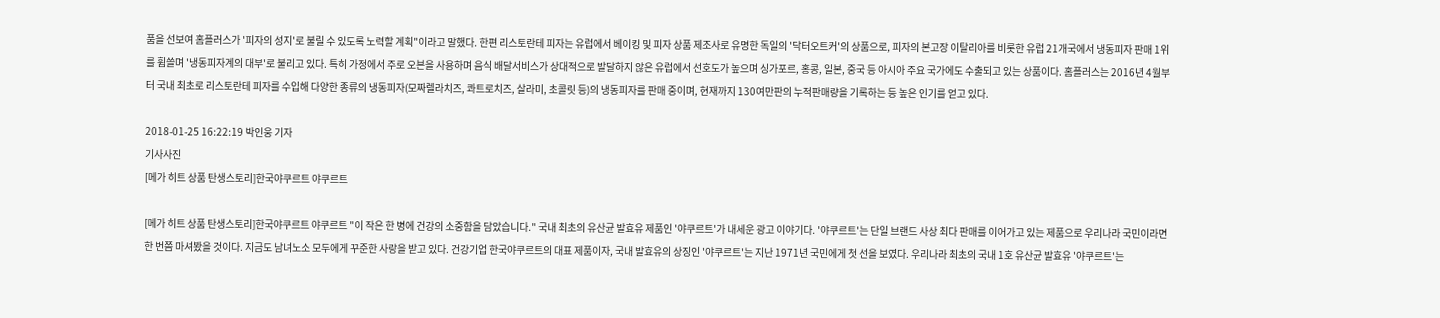품을 선보여 홈플러스가 '피자의 성지'로 불릴 수 있도록 노력할 계획"이라고 말했다. 한편 리스토란테 피자는 유럽에서 베이킹 및 피자 상품 제조사로 유명한 독일의 '닥터오트커'의 상품으로, 피자의 본고장 이탈리아를 비롯한 유럽 21개국에서 냉동피자 판매 1위를 휩쓸며 '냉동피자계의 대부'로 불리고 있다. 특히 가정에서 주로 오븐을 사용하며 음식 배달서비스가 상대적으로 발달하지 않은 유럽에서 선호도가 높으며 싱가포르, 홍콩, 일본, 중국 등 아시아 주요 국가에도 수출되고 있는 상품이다. 홈플러스는 2016년 4월부터 국내 최초로 리스토란테 피자를 수입해 다양한 종류의 냉동피자(모짜렐라치즈, 콰트로치즈, 살라미, 초콜릿 등)의 냉동피자를 판매 중이며, 현재까지 130여만판의 누적판매량을 기록하는 등 높은 인기를 얻고 있다.

2018-01-25 16:22:19 박인웅 기자
기사사진
[메가 히트 상품 탄생스토리]한국야쿠르트 야쿠르트

[메가 히트 상품 탄생스토리]한국야쿠르트 야쿠르트 "이 작은 한 병에 건강의 소중함을 담았습니다." 국내 최초의 유산균 발효유 제품인 '야쿠르트'가 내세운 광고 이야기다. '야쿠르트'는 단일 브랜드 사상 최다 판매를 이어가고 있는 제품으로 우리나라 국민이라면 한 번쯤 마셔봤을 것이다. 지금도 남녀노소 모두에게 꾸준한 사랑을 받고 있다. 건강기업 한국야쿠르트의 대표 제품이자, 국내 발효유의 상징인 '야쿠르트'는 지난 1971년 국민에게 첫 선을 보였다. 우리나라 최초의 국내 1호 유산균 발효유 '야쿠르트'는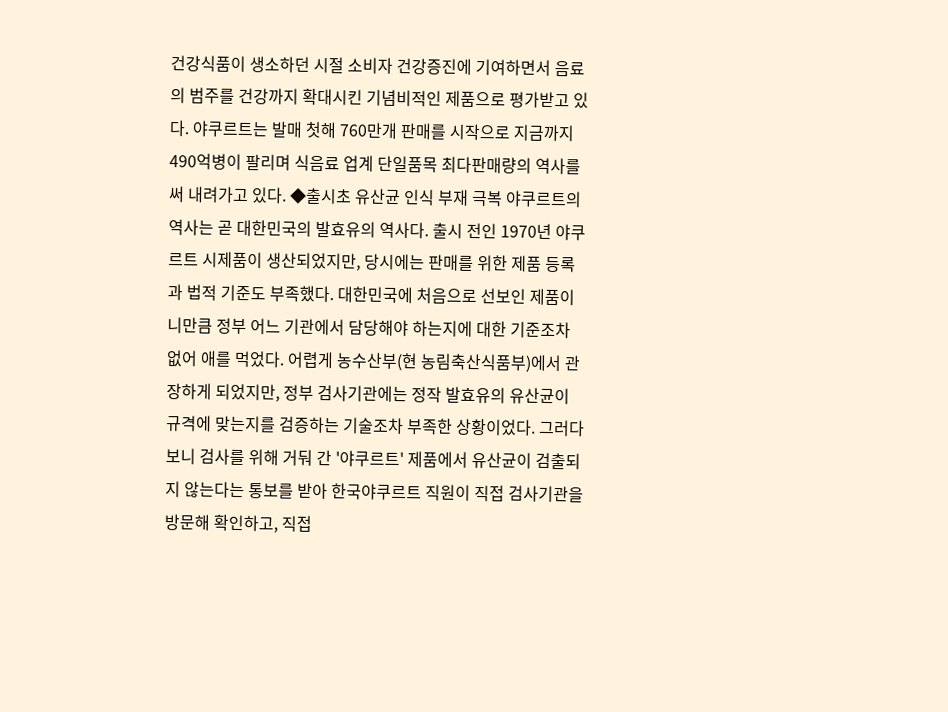건강식품이 생소하던 시절 소비자 건강증진에 기여하면서 음료의 범주를 건강까지 확대시킨 기념비적인 제품으로 평가받고 있다. 야쿠르트는 발매 첫해 760만개 판매를 시작으로 지금까지 490억병이 팔리며 식음료 업계 단일품목 최다판매량의 역사를 써 내려가고 있다. ◆출시초 유산균 인식 부재 극복 야쿠르트의 역사는 곧 대한민국의 발효유의 역사다. 출시 전인 1970년 야쿠르트 시제품이 생산되었지만, 당시에는 판매를 위한 제품 등록과 법적 기준도 부족했다. 대한민국에 처음으로 선보인 제품이니만큼 정부 어느 기관에서 담당해야 하는지에 대한 기준조차 없어 애를 먹었다. 어렵게 농수산부(현 농림축산식품부)에서 관장하게 되었지만, 정부 검사기관에는 정작 발효유의 유산균이 규격에 맞는지를 검증하는 기술조차 부족한 상황이었다. 그러다 보니 검사를 위해 거둬 간 '야쿠르트' 제품에서 유산균이 검출되지 않는다는 통보를 받아 한국야쿠르트 직원이 직접 검사기관을 방문해 확인하고, 직접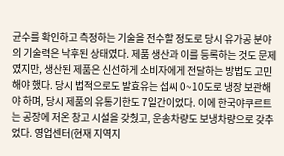균수를 확인하고 측정하는 기술을 전수할 정도로 당시 유가공 분야의 기술력은 낙후된 상태였다. 제품 생산과 이를 등록하는 것도 문제였지만, 생산된 제품은 신선하게 소비자에게 전달하는 방법도 고민해야 했다. 당시 법적으로도 발효유는 섭씨 0~10도로 냉장 보관해야 하며, 당시 제품의 유통기한도 7일간이었다. 이에 한국야쿠르트는 공장에 저온 창고 시설을 갖췄고, 운송차량도 보냉차량으로 갖추었다. 영업센터(현재 지역지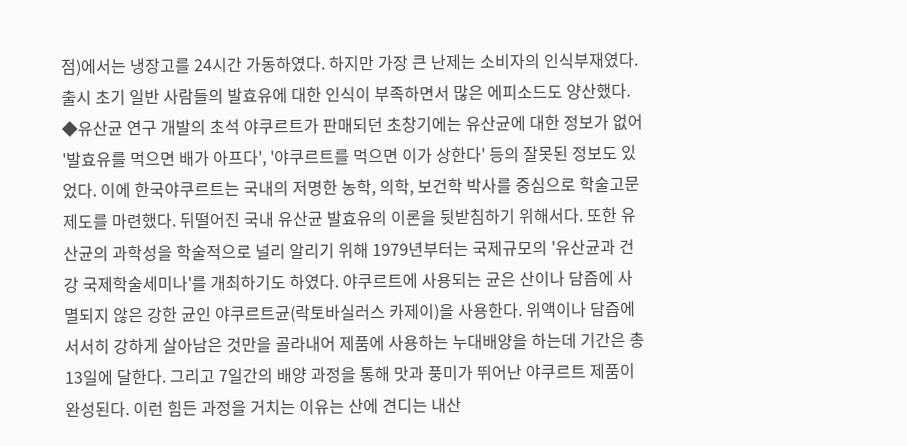점)에서는 냉장고를 24시간 가동하였다. 하지만 가장 큰 난제는 소비자의 인식부재였다. 출시 초기 일반 사람들의 발효유에 대한 인식이 부족하면서 많은 에피소드도 양산했다. ◆유산균 연구 개발의 초석 야쿠르트가 판매되던 초창기에는 유산균에 대한 정보가 없어 '발효유를 먹으면 배가 아프다', '야쿠르트를 먹으면 이가 상한다' 등의 잘못된 정보도 있었다. 이에 한국야쿠르트는 국내의 저명한 농학, 의학, 보건학 박사를 중심으로 학술고문 제도를 마련했다. 뒤떨어진 국내 유산균 발효유의 이론을 뒷받침하기 위해서다. 또한 유산균의 과학성을 학술적으로 널리 알리기 위해 1979년부터는 국제규모의 '유산균과 건강 국제학술세미나'를 개최하기도 하였다. 야쿠르트에 사용되는 균은 산이나 담즙에 사멸되지 않은 강한 균인 야쿠르트균(락토바실러스 카제이)을 사용한다. 위액이나 담즙에 서서히 강하게 살아남은 것만을 골라내어 제품에 사용하는 누대배양을 하는데 기간은 총 13일에 달한다. 그리고 7일간의 배양 과정을 통해 맛과 풍미가 뛰어난 야쿠르트 제품이 완성된다. 이런 힘든 과정을 거치는 이유는 산에 견디는 내산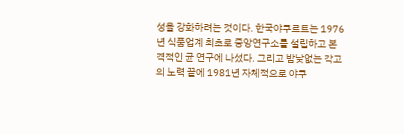성을 강화하려는 것이다. 한국야쿠르트는 1976년 식품업계 최초로 중앙연구소를 설립하고 본격적인 균 연구에 나섰다. 그리고 밤낮없는 각고의 노력 끝에 1981년 자체적으로 야쿠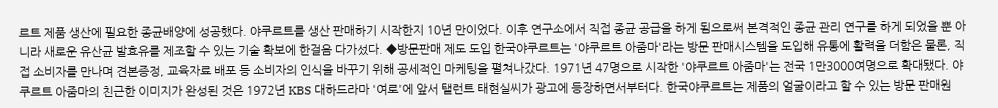르트 제품 생산에 필요한 종균배양에 성공했다. 야쿠르트를 생산 판매하기 시작한지 10년 만이었다. 이후 연구소에서 직접 종균 공급을 하게 됨으로써 본격적인 종균 관리 연구를 하게 되었을 뿐 아니라 새로운 유산균 발효유를 제조할 수 있는 기술 확보에 한걸음 다가섰다. ◆방문판매 제도 도입 한국야쿠르트는 '야쿠르트 아줌마'라는 방문 판매시스템을 도입해 유통에 활력을 더함은 물론, 직접 소비자를 만나며 견본증정, 교육자료 배포 등 소비자의 인식을 바꾸기 위해 공세적인 마케팅을 펼쳐나갔다. 1971년 47명으로 시작한 '야쿠르트 아줌마'는 전국 1만3000여명으로 확대됐다. 야쿠르트 아줌마의 친근한 이미지가 완성된 것은 1972년 KBS 대하드라마 '여로'에 앞서 탤런트 태현실씨가 광고에 등장하면서부터다. 한국야쿠르트는 제품의 얼굴이라고 할 수 있는 방문 판매원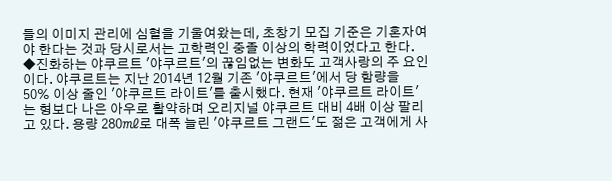들의 이미지 관리에 심혈을 기울여왔는데, 초창기 모집 기준은 기혼자여야 한다는 것과 당시로서는 고학력인 중졸 이상의 학력이었다고 한다. ◆진화하는 야쿠르트 '야쿠르트'의 끊임없는 변화도 고객사랑의 주 요인이다. 야쿠르트는 지난 2014년 12월 기존 '야쿠르트'에서 당 함량을 50% 이상 줄인 '야쿠르트 라이트'를 출시했다. 현재 '야쿠르트 라이트'는 형보다 나은 아우로 활약하며 오리지널 야쿠르트 대비 4배 이상 팔리고 있다. 용량 280㎖로 대폭 늘린 '야쿠르트 그랜드'도 젊은 고객에게 사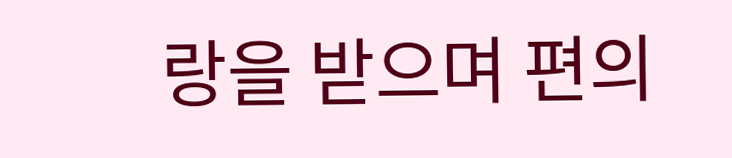랑을 받으며 편의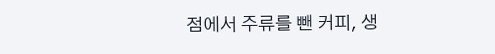점에서 주류를 뺀 커피, 생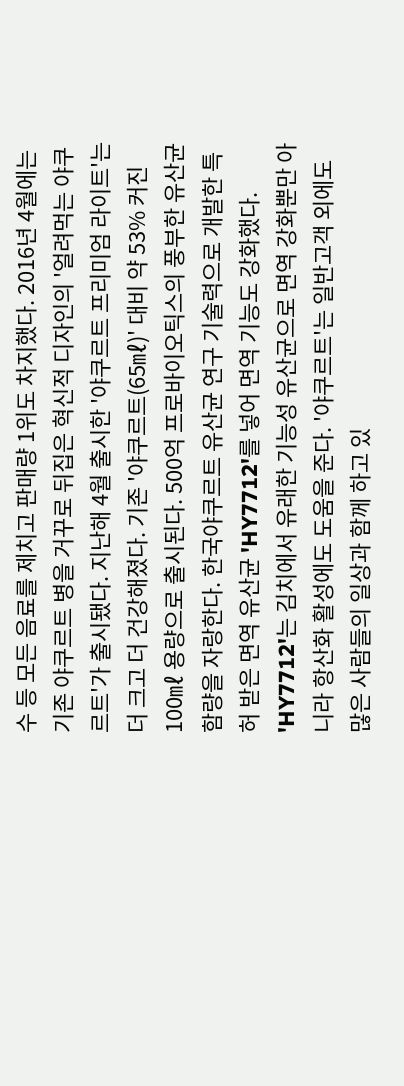수 등 모든 음료를 제치고 판매량 1위도 차지했다. 2016년 4월에는 기존 야쿠르트 병을 거꾸로 뒤집은 혁신적 디자인의 '얼려먹는 야쿠르트'가 출시됐다. 지난해 4월 출시한 '야쿠르트 프리미엄 라이트'는 더 크고 더 건강해졌다. 기존 '야쿠르트(65㎖)' 대비 약 53% 커진 100㎖ 용량으로 출시된다. 500억 프로바이오틱스의 풍부한 유산균 함량을 자랑한다. 한국야쿠르트 유산균 연구 기술력으로 개발한 특허 받은 면역 유산균 'HY7712'를 넣어 면역 기능도 강화했다. 'HY7712'는 김치에서 유래한 기능성 유산균으로 면역 강화뿐만 아니라 항산화 활성에도 도움을 준다. '야쿠르트'는 일반고객 외에도 많은 사람들의 일상과 함께 하고 있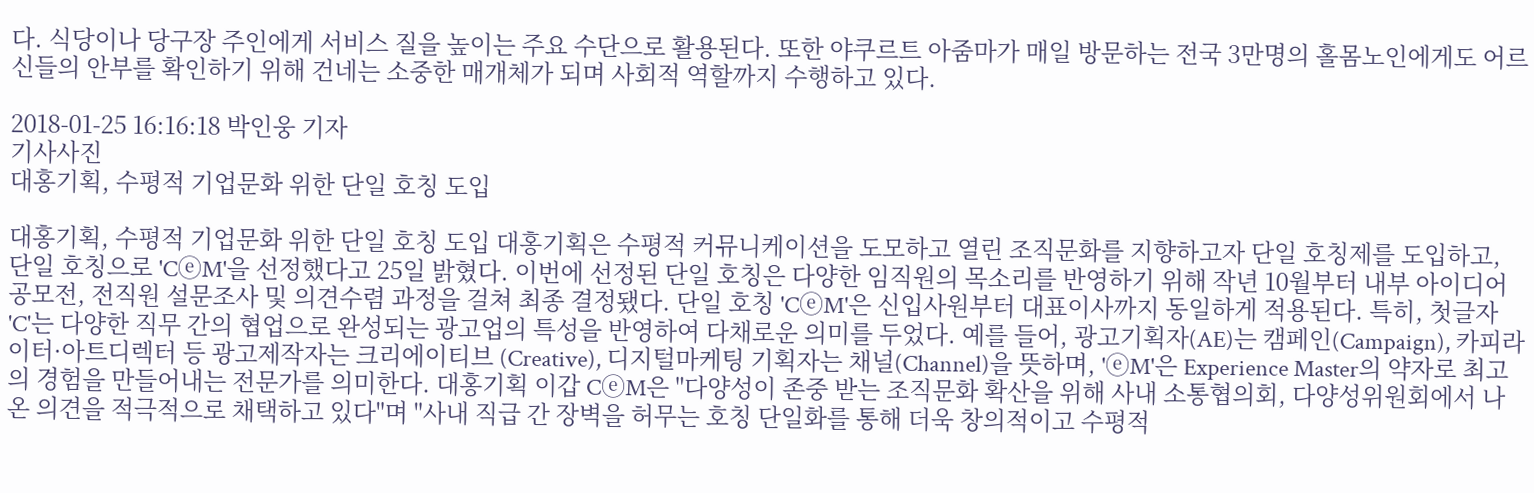다. 식당이나 당구장 주인에게 서비스 질을 높이는 주요 수단으로 활용된다. 또한 야쿠르트 아줌마가 매일 방문하는 전국 3만명의 홀몸노인에게도 어르신들의 안부를 확인하기 위해 건네는 소중한 매개체가 되며 사회적 역할까지 수행하고 있다.

2018-01-25 16:16:18 박인웅 기자
기사사진
대홍기획, 수평적 기업문화 위한 단일 호칭 도입

대홍기획, 수평적 기업문화 위한 단일 호칭 도입 대홍기획은 수평적 커뮤니케이션을 도모하고 열린 조직문화를 지향하고자 단일 호칭제를 도입하고, 단일 호칭으로 'CⓔM'을 선정했다고 25일 밝혔다. 이번에 선정된 단일 호칭은 다양한 임직원의 목소리를 반영하기 위해 작년 10월부터 내부 아이디어 공모전, 전직원 설문조사 및 의견수렴 과정을 걸쳐 최종 결정됐다. 단일 호칭 'CⓔM'은 신입사원부터 대표이사까지 동일하게 적용된다. 특히, 첫글자 'C'는 다양한 직무 간의 협업으로 완성되는 광고업의 특성을 반영하여 다채로운 의미를 두었다. 예를 들어, 광고기획자(AE)는 캠페인(Campaign), 카피라이터·아트디렉터 등 광고제작자는 크리에이티브 (Creative), 디지털마케팅 기획자는 채널(Channel)을 뜻하며, 'ⓔM'은 Experience Master의 약자로 최고의 경험을 만들어내는 전문가를 의미한다. 대홍기획 이갑 CⓔM은 "다양성이 존중 받는 조직문화 확산을 위해 사내 소통협의회, 다양성위원회에서 나온 의견을 적극적으로 채택하고 있다"며 "사내 직급 간 장벽을 허무는 호칭 단일화를 통해 더욱 창의적이고 수평적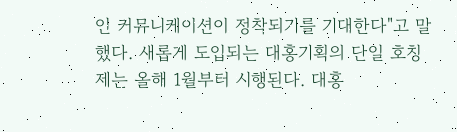인 커뮤니케이션이 정착되기를 기대한다"고 말했다. 새롭게 도입되는 대홍기획의 단일 호칭제는 올해 1월부터 시행된다. 대홍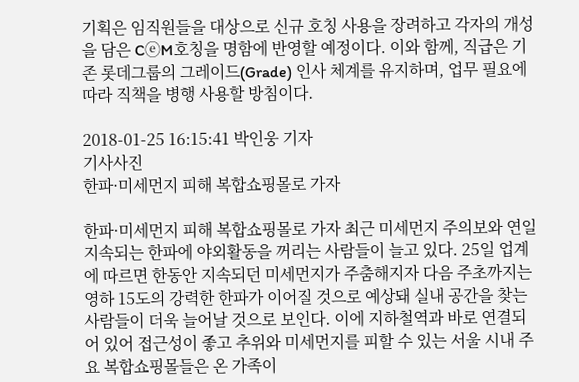기획은 임직원들을 대상으로 신규 호칭 사용을 장려하고 각자의 개성을 담은 CⓔM호칭을 명함에 반영할 예정이다. 이와 함께, 직급은 기존 롯데그룹의 그레이드(Grade) 인사 체계를 유지하며, 업무 필요에 따라 직책을 병행 사용할 방침이다.

2018-01-25 16:15:41 박인웅 기자
기사사진
한파·미세먼지 피해 복합쇼핑몰로 가자

한파·미세먼지 피해 복합쇼핑몰로 가자 최근 미세먼지 주의보와 연일 지속되는 한파에 야외활동을 꺼리는 사람들이 늘고 있다. 25일 업계에 따르면 한동안 지속되던 미세먼지가 주춤해지자 다음 주초까지는 영하 15도의 강력한 한파가 이어질 것으로 예상돼 실내 공간을 찾는 사람들이 더욱 늘어날 것으로 보인다. 이에 지하철역과 바로 연결되어 있어 접근성이 좋고 추위와 미세먼지를 피할 수 있는 서울 시내 주요 복합쇼핑몰들은 온 가족이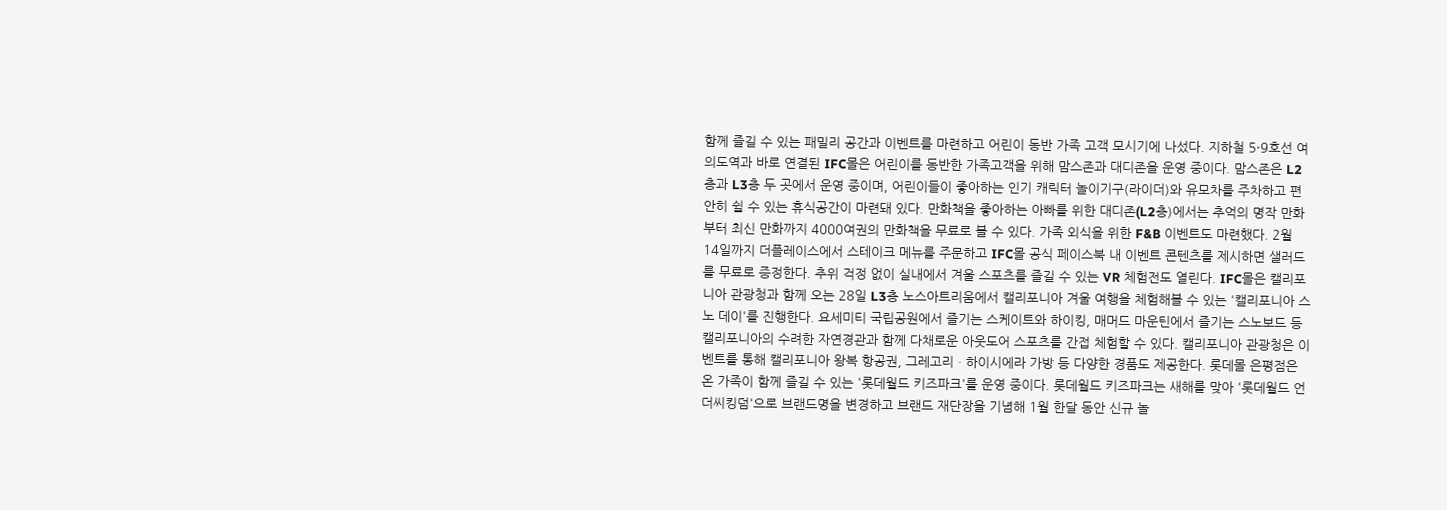함께 즐길 수 있는 패밀리 공간과 이벤트를 마련하고 어린이 동반 가족 고객 모시기에 나섰다. 지하철 5·9호선 여의도역과 바로 연결된 IFC몰은 어린이를 동반한 가족고객을 위해 맘스존과 대디존을 운영 중이다. 맘스존은 L2층과 L3층 두 곳에서 운영 중이며, 어린이들이 좋아하는 인기 캐릭터 놀이기구(라이더)와 유모차를 주차하고 편안히 쉴 수 있는 휴식공간이 마련돼 있다. 만화책을 좋아하는 아빠를 위한 대디존(L2층)에서는 추억의 명작 만화부터 최신 만화까지 4000여권의 만화책을 무료로 볼 수 있다. 가족 외식을 위한 F&B 이벤트도 마련했다. 2월 14일까지 더플레이스에서 스테이크 메뉴를 주문하고 IFC몰 공식 페이스북 내 이벤트 콘텐츠를 제시하면 샐러드를 무료로 증정한다. 추위 걱정 없이 실내에서 겨울 스포츠를 즐길 수 있는 VR 체험전도 열린다. IFC몰은 캘리포니아 관광청과 함께 오는 28일 L3층 노스아트리움에서 캘리포니아 겨울 여행을 체험해볼 수 있는 '캘리포니아 스노 데이'를 진행한다. 요세미티 국립공원에서 즐기는 스케이트와 하이킹, 매머드 마운틴에서 즐기는 스노보드 등 캘리포니아의 수려한 자연경관과 함께 다채로운 아웃도어 스포츠를 간접 체험할 수 있다. 캘리포니아 관광청은 이벤트를 통해 캘리포니아 왕복 항공권, 그레고리ㆍ하이시에라 가방 등 다양한 경품도 제공한다. 롯데몰 은평점은 온 가족이 함께 즐길 수 있는 '롯데월드 키즈파크'를 운영 중이다. 롯데월드 키즈파크는 새해를 맞아 '롯데월드 언더씨킹덤'으로 브랜드명을 변경하고 브랜드 재단장을 기념해 1월 한달 동안 신규 놀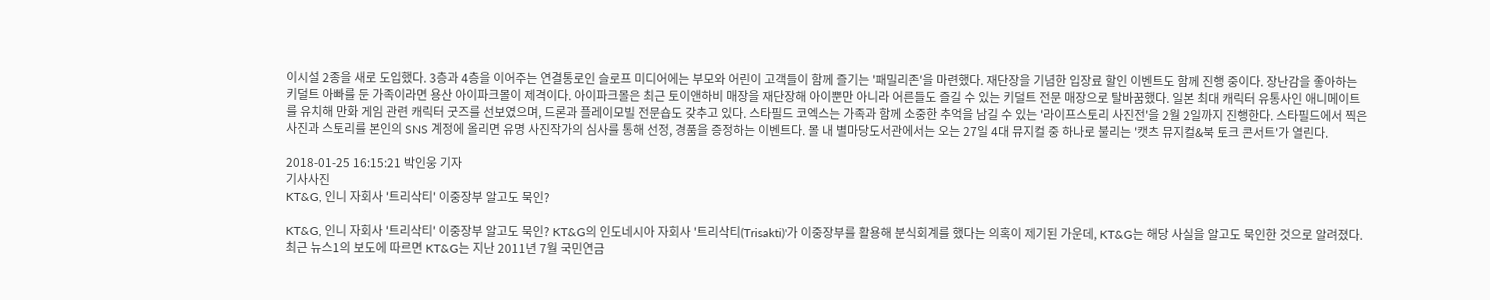이시설 2종을 새로 도입했다. 3층과 4층을 이어주는 연결통로인 슬로프 미디어에는 부모와 어린이 고객들이 함께 즐기는 '패밀리존'을 마련했다. 재단장을 기념한 입장료 할인 이벤트도 함께 진행 중이다. 장난감을 좋아하는 키덜트 아빠를 둔 가족이라면 용산 아이파크몰이 제격이다. 아이파크몰은 최근 토이앤하비 매장을 재단장해 아이뿐만 아니라 어른들도 즐길 수 있는 키덜트 전문 매장으로 탈바꿈했다. 일본 최대 캐릭터 유통사인 애니메이트를 유치해 만화 게임 관련 캐릭터 굿즈를 선보였으며, 드론과 플레이모빌 전문숍도 갖추고 있다. 스타필드 코엑스는 가족과 함께 소중한 추억을 남길 수 있는 '라이프스토리 사진전'을 2월 2일까지 진행한다. 스타필드에서 찍은 사진과 스토리를 본인의 SNS 계정에 올리면 유명 사진작가의 심사를 통해 선정, 경품을 증정하는 이벤트다. 몰 내 별마당도서관에서는 오는 27일 4대 뮤지컬 중 하나로 불리는 '캣츠 뮤지컬&북 토크 콘서트'가 열린다.

2018-01-25 16:15:21 박인웅 기자
기사사진
KT&G, 인니 자회사 '트리삭티' 이중장부 알고도 묵인?

KT&G, 인니 자회사 '트리삭티' 이중장부 알고도 묵인? KT&G의 인도네시아 자회사 '트리삭티(Trisakti)'가 이중장부를 활용해 분식회계를 했다는 의혹이 제기된 가운데, KT&G는 해당 사실을 알고도 묵인한 것으로 알려졌다. 최근 뉴스1의 보도에 따르면 KT&G는 지난 2011년 7월 국민연금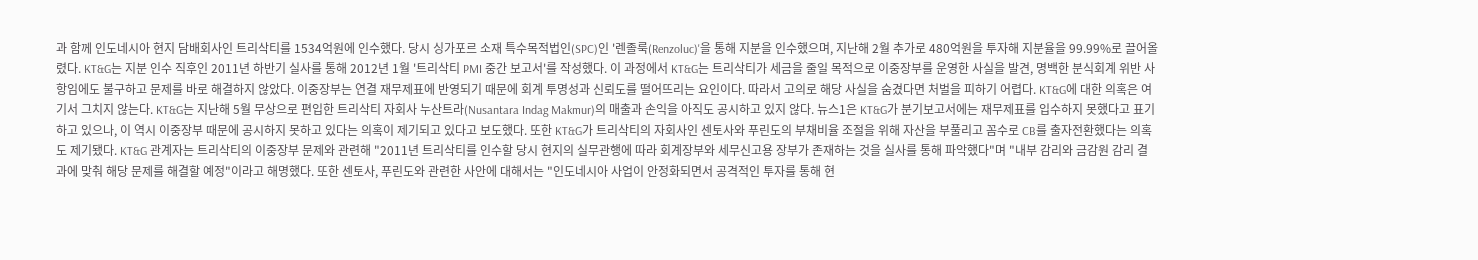과 함께 인도네시아 현지 담배회사인 트리삭티를 1534억원에 인수했다. 당시 싱가포르 소재 특수목적법인(SPC)인 '렌졸룩(Renzoluc)'을 통해 지분을 인수했으며, 지난해 2월 추가로 480억원을 투자해 지분율을 99.99%로 끌어올렸다. KT&G는 지분 인수 직후인 2011년 하반기 실사를 통해 2012년 1월 '트리삭티 PMI 중간 보고서'를 작성했다. 이 과정에서 KT&G는 트리삭티가 세금을 줄일 목적으로 이중장부를 운영한 사실을 발견, 명백한 분식회계 위반 사항임에도 불구하고 문제를 바로 해결하지 않았다. 이중장부는 연결 재무제표에 반영되기 때문에 회계 투명성과 신뢰도를 떨어뜨리는 요인이다. 따라서 고의로 해당 사실을 숨겼다면 처벌을 피하기 어렵다. KT&G에 대한 의혹은 여기서 그치지 않는다. KT&G는 지난해 5월 무상으로 편입한 트리삭티 자회사 누산트라(Nusantara Indag Makmur)의 매출과 손익을 아직도 공시하고 있지 않다. 뉴스1은 KT&G가 분기보고서에는 재무제표를 입수하지 못했다고 표기하고 있으나, 이 역시 이중장부 때문에 공시하지 못하고 있다는 의혹이 제기되고 있다고 보도했다. 또한 KT&G가 트리삭티의 자회사인 센토사와 푸린도의 부채비율 조절을 위해 자산을 부풀리고 꼼수로 CB를 출자전환했다는 의혹도 제기됐다. KT&G 관계자는 트리삭티의 이중장부 문제와 관련해 "2011년 트리삭티를 인수할 당시 현지의 실무관행에 따라 회계장부와 세무신고용 장부가 존재하는 것을 실사를 통해 파악했다"며 "내부 감리와 금감원 감리 결과에 맞춰 해당 문제를 해결할 예정"이라고 해명했다. 또한 센토사, 푸린도와 관련한 사안에 대해서는 "인도네시아 사업이 안정화되면서 공격적인 투자를 통해 현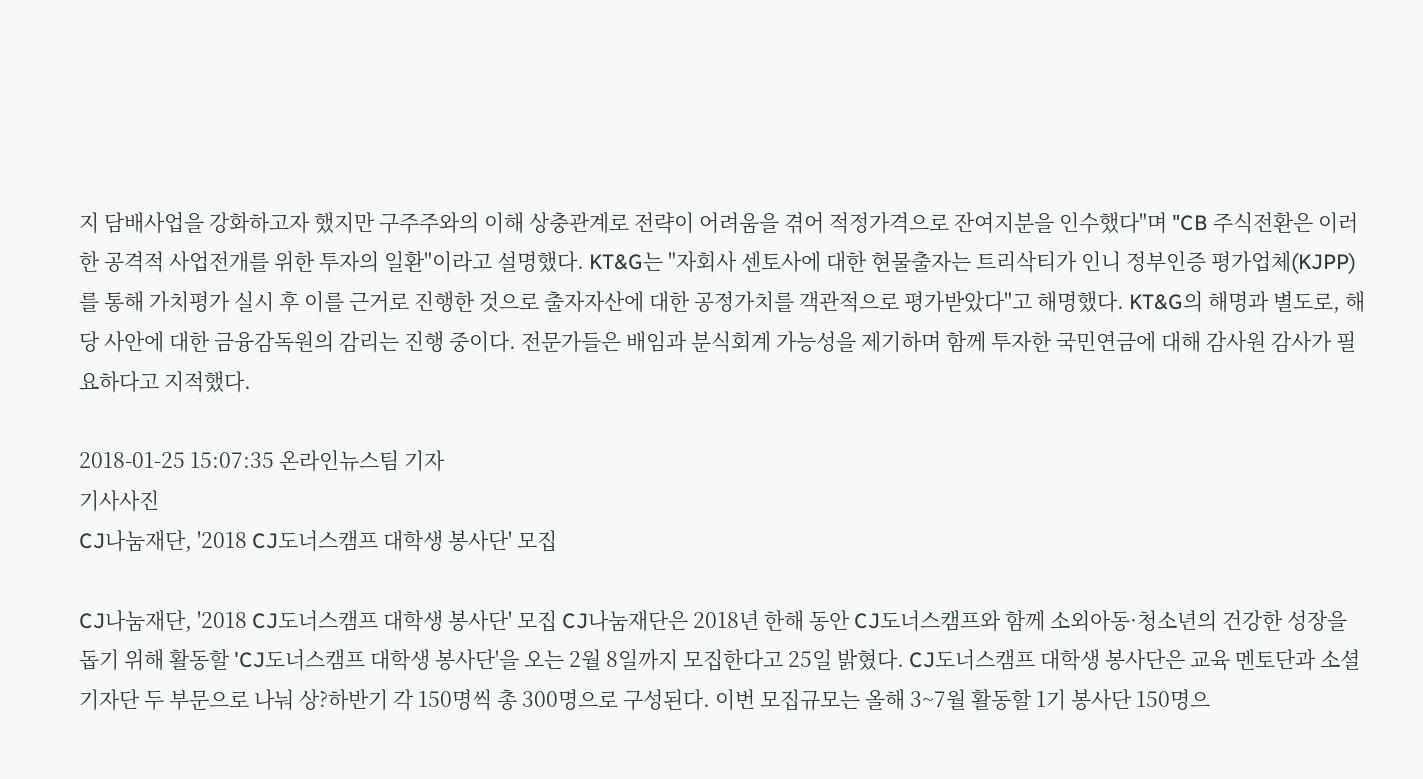지 담배사업을 강화하고자 했지만 구주주와의 이해 상충관계로 전략이 어려움을 겪어 적정가격으로 잔여지분을 인수했다"며 "CB 주식전환은 이러한 공격적 사업전개를 위한 투자의 일환"이라고 설명했다. KT&G는 "자회사 센토사에 대한 현물출자는 트리삭티가 인니 정부인증 평가업체(KJPP)를 통해 가치평가 실시 후 이를 근거로 진행한 것으로 출자자산에 대한 공정가치를 객관적으로 평가받았다"고 해명했다. KT&G의 해명과 별도로, 해당 사안에 대한 금융감독원의 감리는 진행 중이다. 전문가들은 배임과 분식회계 가능성을 제기하며 함께 투자한 국민연금에 대해 감사원 감사가 필요하다고 지적했다.

2018-01-25 15:07:35 온라인뉴스팀 기자
기사사진
CJ나눔재단, '2018 CJ도너스캠프 대학생 봉사단' 모집

CJ나눔재단, '2018 CJ도너스캠프 대학생 봉사단' 모집 CJ나눔재단은 2018년 한해 동안 CJ도너스캠프와 함께 소외아동·청소년의 건강한 성장을 돕기 위해 활동할 'CJ도너스캠프 대학생 봉사단'을 오는 2월 8일까지 모집한다고 25일 밝혔다. CJ도너스캠프 대학생 봉사단은 교육 멘토단과 소셜 기자단 두 부문으로 나눠 상?하반기 각 150명씩 총 300명으로 구성된다. 이번 모집규모는 올해 3~7월 활동할 1기 봉사단 150명으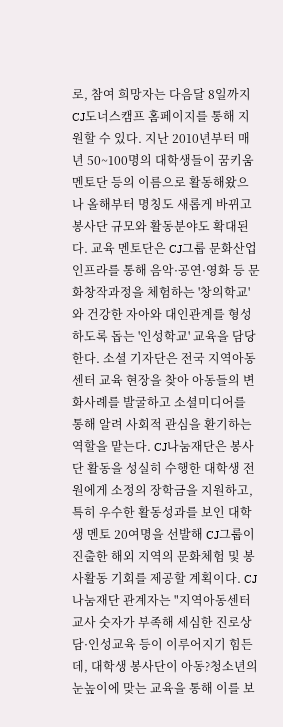로, 참여 희망자는 다음달 8일까지 CJ도너스캠프 홈페이지를 통해 지원할 수 있다. 지난 2010년부터 매년 50~100명의 대학생들이 꿈키움 멘토단 등의 이름으로 활동해왔으나 올해부터 명칭도 새롭게 바뀌고 봉사단 규모와 활동분야도 확대된다. 교육 멘토단은 CJ그룹 문화산업 인프라를 통해 음악·공연·영화 등 문화창작과정을 체험하는 '창의학교'와 건강한 자아와 대인관계를 형성하도록 돕는 '인성학교' 교육을 담당한다. 소셜 기자단은 전국 지역아동센터 교육 현장을 찾아 아동들의 변화사례를 발굴하고 소셜미디어를 통해 알려 사회적 관심을 환기하는 역할을 맡는다. CJ나눔재단은 봉사단 활동을 성실히 수행한 대학생 전원에게 소정의 장학금을 지원하고, 특히 우수한 활동성과를 보인 대학생 멘토 20여명을 선발해 CJ그룹이 진출한 해외 지역의 문화체험 및 봉사활동 기회를 제공할 계획이다. CJ나눔재단 관계자는 "지역아동센터 교사 숫자가 부족해 세심한 진로상담·인성교육 등이 이루어지기 힘든데, 대학생 봉사단이 아동?청소년의 눈높이에 맞는 교육을 통해 이를 보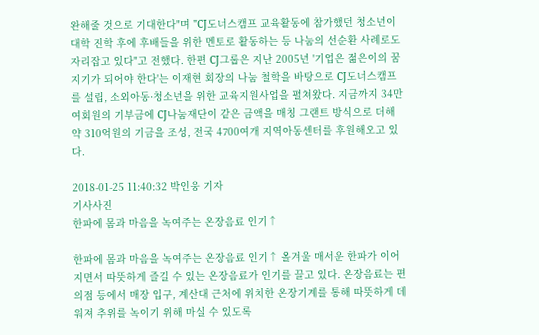완해줄 것으로 기대한다"며 "CJ도너스캠프 교육활동에 참가했던 청소년이 대학 진학 후에 후배들을 위한 멘토로 활동하는 등 나눔의 선순환 사례로도 자리잡고 있다"고 전했다. 한편 CJ그룹은 지난 2005년 '기업은 젊은이의 꿈지기가 되어야 한다'는 이재현 회장의 나눔 철학을 바탕으로 CJ도너스캠프를 설립, 소외아동·청소년을 위한 교육지원사업을 펼쳐왔다. 지금까지 34만여회원의 기부금에 CJ나눔재단이 같은 금액을 매칭 그랜트 방식으로 더해 약 310억원의 기금을 조성, 전국 4700여개 지역아동센터를 후원해오고 있다.

2018-01-25 11:40:32 박인웅 기자
기사사진
한파에 몸과 마음을 녹여주는 온장음료 인기↑

한파에 몸과 마음을 녹여주는 온장음료 인기↑ 올겨울 매서운 한파가 이어지면서 따뜻하게 즐길 수 있는 온장음료가 인기를 끌고 있다. 온장음료는 편의점 등에서 매장 입구, 계산대 근처에 위치한 온장기계를 통해 따뜻하게 데워져 추위를 녹이기 위해 마실 수 있도록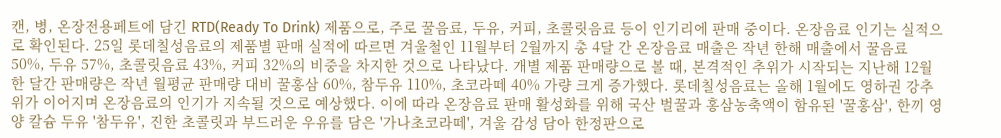캔, 병, 온장전용페트에 담긴 RTD(Ready To Drink) 제품으로, 주로 꿀음료, 두유, 커피, 초콜릿음료 등이 인기리에 판매 중이다. 온장음료 인기는 실적으로 확인된다. 25일 롯데칠성음료의 제품별 판매 실적에 따르면 겨울철인 11월부터 2월까지 총 4달 간 온장음료 매출은 작년 한해 매출에서 꿀음료 50%, 두유 57%, 초콜릿음료 43%, 커피 32%의 비중을 차지한 것으로 나타났다. 개별 제품 판매량으로 볼 때, 본격적인 추위가 시작되는 지난해 12월 한 달간 판매량은 작년 월평균 판매량 대비 꿀홍삼 60%, 참두유 110%, 초코라떼 40% 가량 크게 증가했다. 롯데칠성음료는 올해 1월에도 영하권 강추위가 이어지며 온장음료의 인기가 지속될 것으로 예상했다. 이에 따라 온장음료 판매 활성화를 위해 국산 벌꿀과 홍삼농축액이 함유된 '꿀홍삼', 한끼 영양 칼슘 두유 '참두유', 진한 초콜릿과 부드러운 우유를 담은 '가나초코라떼', 겨울 감성 담아 한정판으로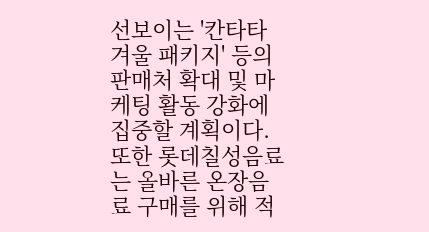선보이는 '칸타타 겨울 패키지' 등의 판매처 확대 및 마케팅 활동 강화에 집중할 계획이다. 또한 롯데칠성음료는 올바른 온장음료 구매를 위해 적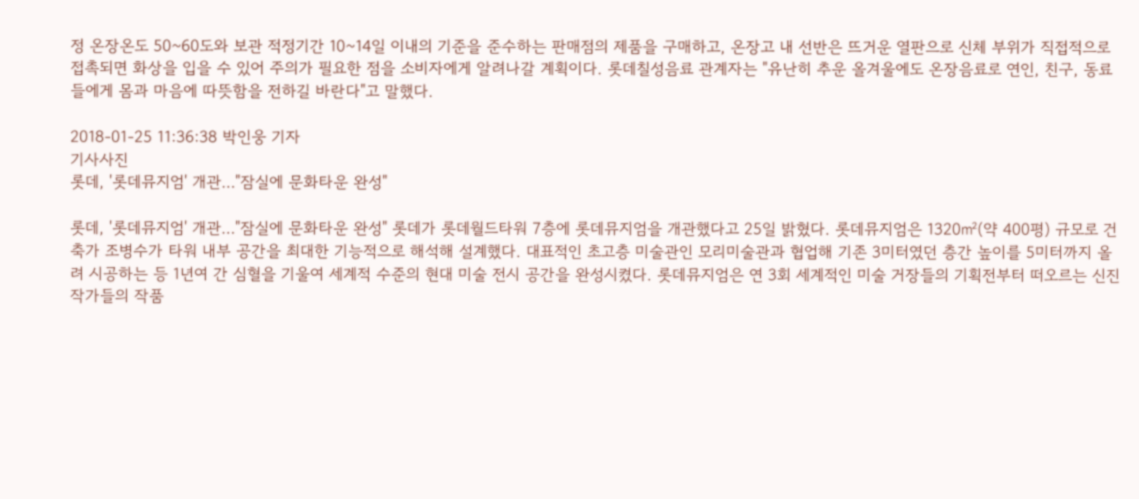정 온장온도 50~60도와 보관 적정기간 10~14일 이내의 기준을 준수하는 판매점의 제품을 구매하고, 온장고 내 선반은 뜨거운 열판으로 신체 부위가 직접적으로 접촉되면 화상을 입을 수 있어 주의가 필요한 점을 소비자에게 알려나갈 계획이다. 롯데칠성음료 관계자는 "유난히 추운 올겨울에도 온장음료로 연인, 친구, 동료들에게 몸과 마음에 따뜻함을 전하길 바란다"고 말했다.

2018-01-25 11:36:38 박인웅 기자
기사사진
롯데, '롯데뮤지엄' 개관…"잠실에 문화타운 완성"

롯데, '롯데뮤지엄' 개관…"잠실에 문화타운 완성" 롯데가 롯데월드타워 7층에 롯데뮤지엄을 개관했다고 25일 밝혔다. 롯데뮤지엄은 1320㎡(약 400평) 규모로 건축가 조병수가 타워 내부 공간을 최대한 기능적으로 해석해 설계했다. 대표적인 초고층 미술관인 모리미술관과 협업해 기존 3미터였던 층간 높이를 5미터까지 올려 시공하는 등 1년여 간 심혈을 기울여 세계적 수준의 현대 미술 전시 공간을 완성시켰다. 롯데뮤지엄은 연 3회 세계적인 미술 거장들의 기획전부터 떠오르는 신진작가들의 작품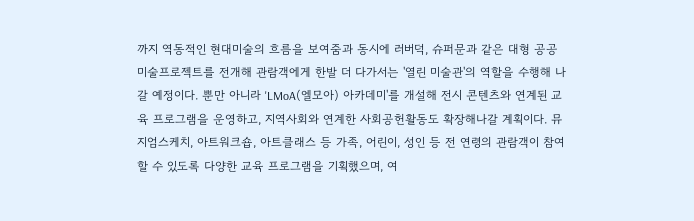까지 역동적인 현대미술의 흐름을 보여줌과 동시에 러버덕, 슈퍼문과 같은 대형 공공미술프로젝트를 전개해 관람객에게 한발 더 다가서는 '열린 미술관'의 역할을 수행해 나갈 예정이다. 뿐만 아니라 'LMoA(엘모아) 아카데미'를 개설해 전시 콘텐츠와 연계된 교육 프로그램을 운영하고, 지역사회와 연계한 사회공헌활동도 확장해나갈 계획이다. 뮤지엄스케치, 아트워크숍, 아트클래스 등 가족, 어린이, 성인 등 전 연령의 관람객이 참여할 수 있도록 다양한 교육 프로그램을 기획했으며, 여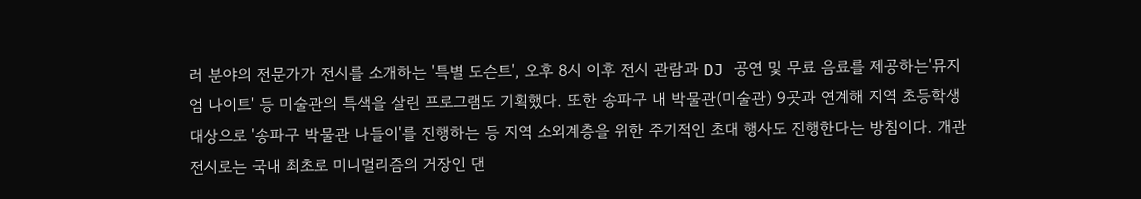러 분야의 전문가가 전시를 소개하는 '특별 도슨트', 오후 8시 이후 전시 관람과 DJ 공연 및 무료 음료를 제공하는'뮤지엄 나이트' 등 미술관의 특색을 살린 프로그램도 기획했다. 또한 송파구 내 박물관(미술관) 9곳과 연계해 지역 초등학생 대상으로 '송파구 박물관 나들이'를 진행하는 등 지역 소외계층을 위한 주기적인 초대 행사도 진행한다는 방침이다. 개관 전시로는 국내 최초로 미니멀리즘의 거장인 댄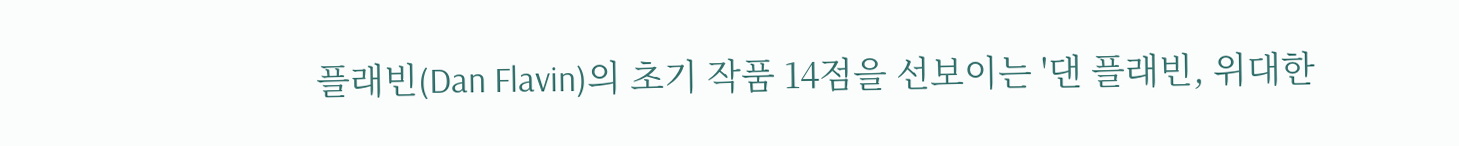플래빈(Dan Flavin)의 초기 작품 14점을 선보이는 '댄 플래빈, 위대한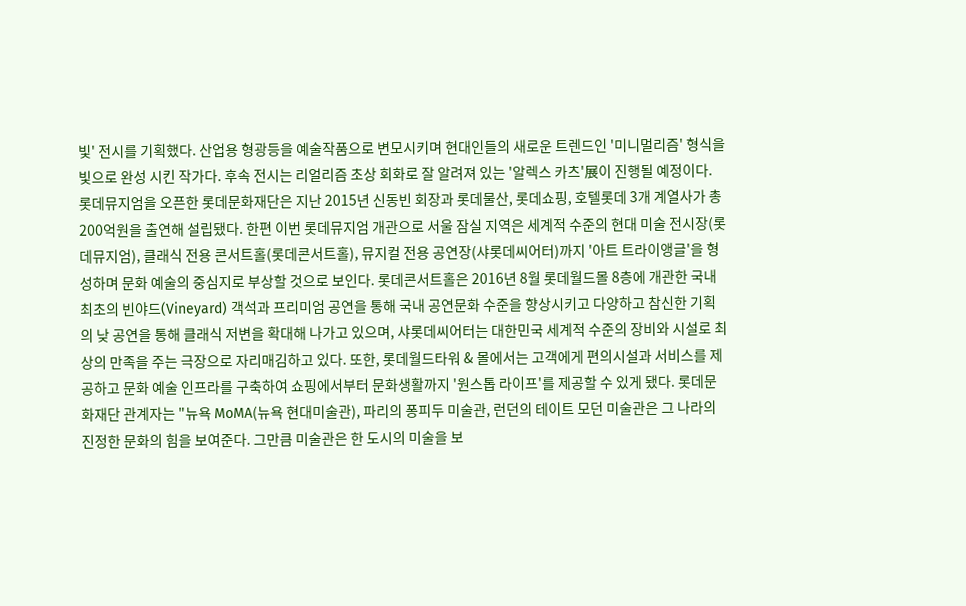빛' 전시를 기획했다. 산업용 형광등을 예술작품으로 변모시키며 현대인들의 새로운 트렌드인 '미니멀리즘' 형식을 빛으로 완성 시킨 작가다. 후속 전시는 리얼리즘 초상 회화로 잘 알려져 있는 '알렉스 카츠'展이 진행될 예정이다. 롯데뮤지엄을 오픈한 롯데문화재단은 지난 2015년 신동빈 회장과 롯데물산, 롯데쇼핑, 호텔롯데 3개 계열사가 총 200억원을 출연해 설립됐다. 한편 이번 롯데뮤지엄 개관으로 서울 잠실 지역은 세계적 수준의 현대 미술 전시장(롯데뮤지엄), 클래식 전용 콘서트홀(롯데콘서트홀), 뮤지컬 전용 공연장(샤롯데씨어터)까지 '아트 트라이앵글'을 형성하며 문화 예술의 중심지로 부상할 것으로 보인다. 롯데콘서트홀은 2016년 8월 롯데월드몰 8층에 개관한 국내 최초의 빈야드(Vineyard) 객석과 프리미엄 공연을 통해 국내 공연문화 수준을 향상시키고 다양하고 참신한 기획의 낮 공연을 통해 클래식 저변을 확대해 나가고 있으며, 샤롯데씨어터는 대한민국 세계적 수준의 장비와 시설로 최상의 만족을 주는 극장으로 자리매김하고 있다. 또한, 롯데월드타워 & 몰에서는 고객에게 편의시설과 서비스를 제공하고 문화 예술 인프라를 구축하여 쇼핑에서부터 문화생활까지 '원스톱 라이프'를 제공할 수 있게 됐다. 롯데문화재단 관계자는 "뉴욕 MoMA(뉴욕 현대미술관), 파리의 퐁피두 미술관, 런던의 테이트 모던 미술관은 그 나라의 진정한 문화의 힘을 보여준다. 그만큼 미술관은 한 도시의 미술을 보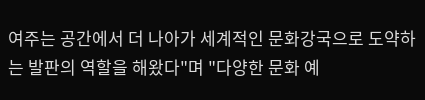여주는 공간에서 더 나아가 세계적인 문화강국으로 도약하는 발판의 역할을 해왔다"며 "다양한 문화 예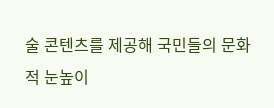술 콘텐츠를 제공해 국민들의 문화적 눈높이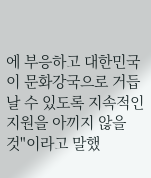에 부응하고 대한민국이 문화강국으로 거듭날 수 있도록 지속적인 지원을 아끼지 않을 것"이라고 말했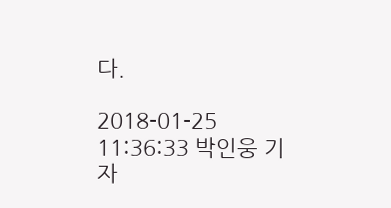다.

2018-01-25 11:36:33 박인웅 기자